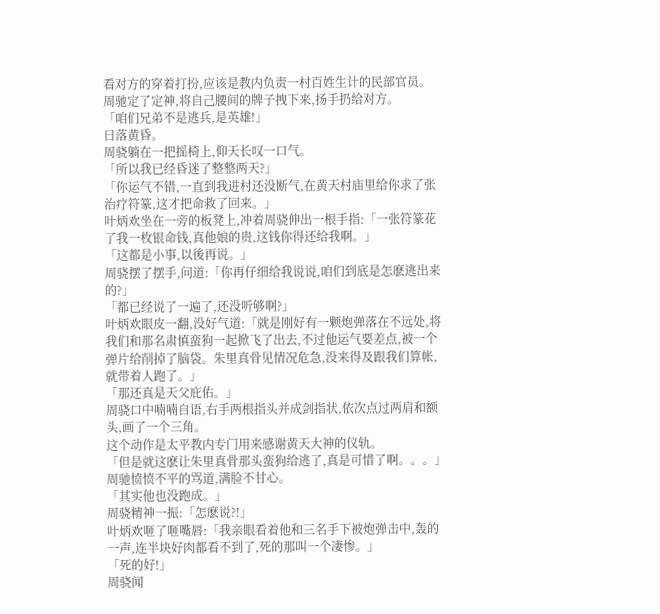看对方的穿着打扮,应该是教内负责一村百姓生计的民部官员。
周驰定了定神,将自己腰间的牌子拽下来,扬手扔给对方。
「咱们兄弟不是逃兵,是英雄!」
日落黄昏。
周骁躺在一把摇椅上,仰天长叹一口气。
「所以我已经昏迷了整整两天?」
「你运气不错,一直到我进村还没断气,在黄天村庙里给你求了张治疗符篆,这才把命救了回来。」
叶炳欢坐在一旁的板凳上,冲着周骁伸出一根手指:「一张符篆花了我一枚银命钱,真他娘的贵,这钱你得还给我啊。」
「这都是小事,以後再说。」
周骁摆了摆手,问道:「你再仔细给我说说,咱们到底是怎麽逃出来的?」
「都已经说了一遍了,还没听够啊?」
叶炳欢眼皮一翻,没好气道:「就是刚好有一颗炮弹落在不远处,将我们和那名肃慎蛮狗一起掀飞了出去,不过他运气要差点,被一个弹片给削掉了脑袋。朱里真骨见情况危急,没来得及跟我们算帐,就带着人跑了。」
「那还真是天父庇佑。」
周骁口中喃喃自语,右手两根指头并成剑指状,依次点过两肩和额头,画了一个三角。
这个动作是太平教内专门用来感谢黄天大神的仪轨。
「但是就这麽让朱里真骨那头蛮狗给逃了,真是可惜了啊。。。」
周驰愤愤不平的骂道,满脸不甘心。
「其实他也没跑成。」
周骁精神一振:「怎麽说?!」
叶炳欢咂了咂嘴唇:「我亲眼看着他和三名手下被炮弹击中,轰的一声,连半块好肉都看不到了,死的那叫一个凄惨。」
「死的好!」
周骁闻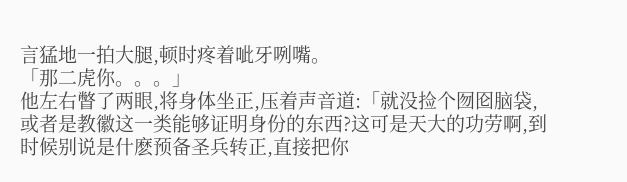言猛地一拍大腿,顿时疼着呲牙咧嘴。
「那二虎你。。。」
他左右瞥了两眼,将身体坐正,压着声音道:「就没捡个囫囵脑袋,或者是教徽这一类能够证明身份的东西?这可是天大的功劳啊,到时候别说是什麽预备圣兵转正,直接把你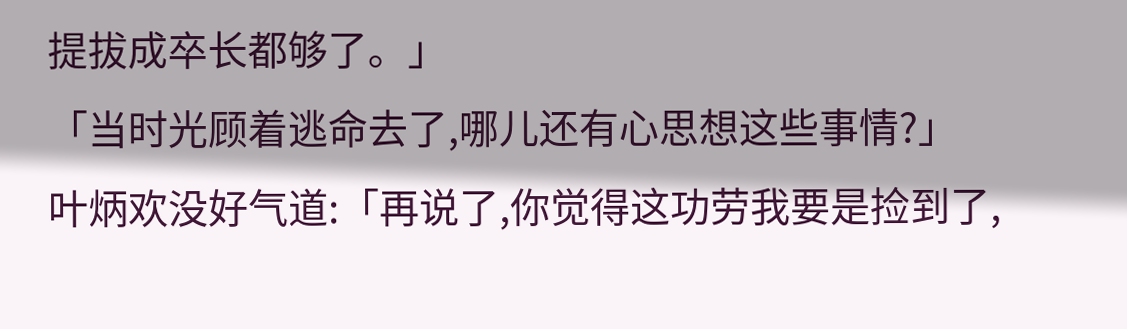提拔成卒长都够了。」
「当时光顾着逃命去了,哪儿还有心思想这些事情?」
叶炳欢没好气道:「再说了,你觉得这功劳我要是捡到了,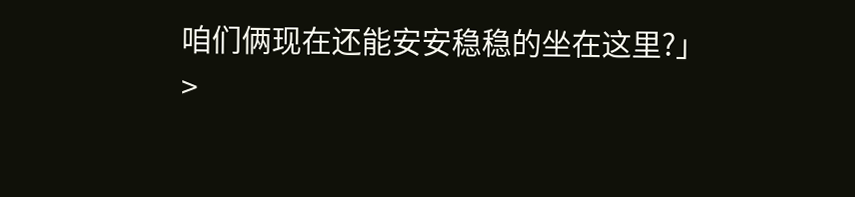咱们俩现在还能安安稳稳的坐在这里?」
>